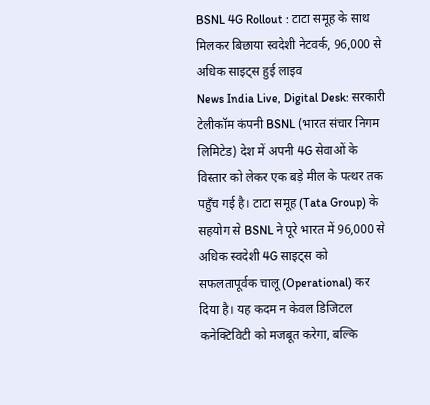BSNL 4G Rollout : टाटा समूह के साथ मिलकर बिछाया स्वदेशी नेटवर्क, 96,000 से अधिक साइट्स हुई लाइव
News India Live, Digital Desk: सरकारी टेलीकॉम कंपनी BSNL (भारत संचार निगम लिमिटेड) देश में अपनी 4G सेवाओं के विस्तार को लेकर एक बड़े मील के पत्थर तक पहुँच गई है। टाटा समूह (Tata Group) के सहयोग से BSNL ने पूरे भारत में 96,000 से अधिक स्वदेशी 4G साइट्स को सफलतापूर्वक चालू (Operational) कर दिया है। यह कदम न केवल डिजिटल कनेक्टिविटी को मजबूत करेगा, बल्कि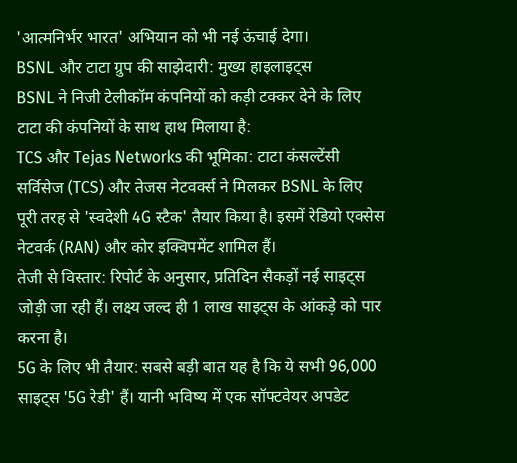'आत्मनिर्भर भारत' अभियान को भी नई ऊंचाई देगा।
BSNL और टाटा ग्रुप की साझेदारी: मुख्य हाइलाइट्स
BSNL ने निजी टेलीकॉम कंपनियों को कड़ी टक्कर देने के लिए टाटा की कंपनियों के साथ हाथ मिलाया है:
TCS और Tejas Networks की भूमिका: टाटा कंसल्टेंसी सर्विसेज (TCS) और तेजस नेटवर्क्स ने मिलकर BSNL के लिए पूरी तरह से 'स्वदेशी 4G स्टैक' तैयार किया है। इसमें रेडियो एक्सेस नेटवर्क (RAN) और कोर इक्विपमेंट शामिल हैं।
तेजी से विस्तार: रिपोर्ट के अनुसार, प्रतिदिन सैकड़ों नई साइट्स जोड़ी जा रही हैं। लक्ष्य जल्द ही 1 लाख साइट्स के आंकड़े को पार करना है।
5G के लिए भी तैयार: सबसे बड़ी बात यह है कि ये सभी 96,000 साइट्स '5G रेडी' हैं। यानी भविष्य में एक सॉफ्टवेयर अपडेट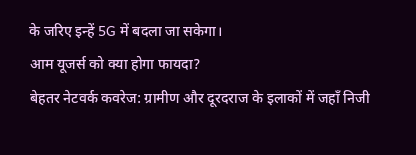के जरिए इन्हें 5G में बदला जा सकेगा।
आम यूजर्स को क्या होगा फायदा?
बेहतर नेटवर्क कवरेज: ग्रामीण और दूरदराज के इलाकों में जहाँ निजी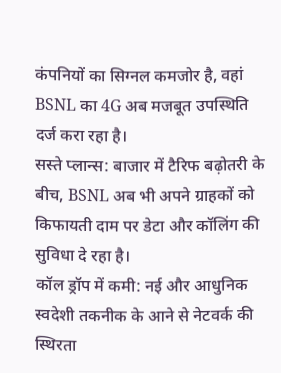कंपनियों का सिग्नल कमजोर है, वहां BSNL का 4G अब मजबूत उपस्थिति दर्ज करा रहा है।
सस्ते प्लान्स: बाजार में टैरिफ बढ़ोतरी के बीच, BSNL अब भी अपने ग्राहकों को किफायती दाम पर डेटा और कॉलिंग की सुविधा दे रहा है।
कॉल ड्रॉप में कमी: नई और आधुनिक स्वदेशी तकनीक के आने से नेटवर्क की स्थिरता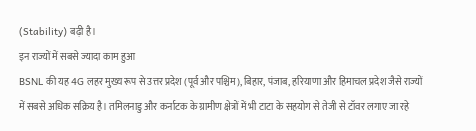(Stability) बढ़ी है।
इन राज्यों में सबसे ज्यादा काम हुआ
BSNL की यह 4G लहर मुख्य रूप से उत्तर प्रदेश (पूर्व और पश्चिम), बिहार, पंजाब, हरियाणा और हिमाचल प्रदेश जैसे राज्यों में सबसे अधिक सक्रिय है। तमिलनाडु और कर्नाटक के ग्रामीण क्षेत्रों में भी टाटा के सहयोग से तेजी से टॉवर लगाए जा रहे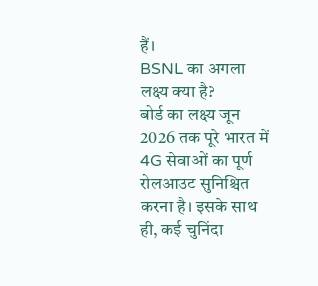हैं।
BSNL का अगला लक्ष्य क्या है?
बोर्ड का लक्ष्य जून 2026 तक पूरे भारत में 4G सेवाओं का पूर्ण रोलआउट सुनिश्चित करना है। इसके साथ ही, कई चुनिंदा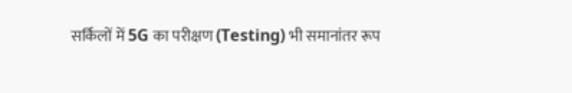सर्किलों में 5G का परीक्षण (Testing) भी समानांतर रूप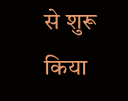से शुरू किया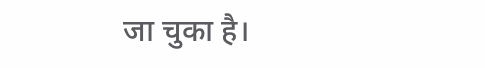जा चुका है।